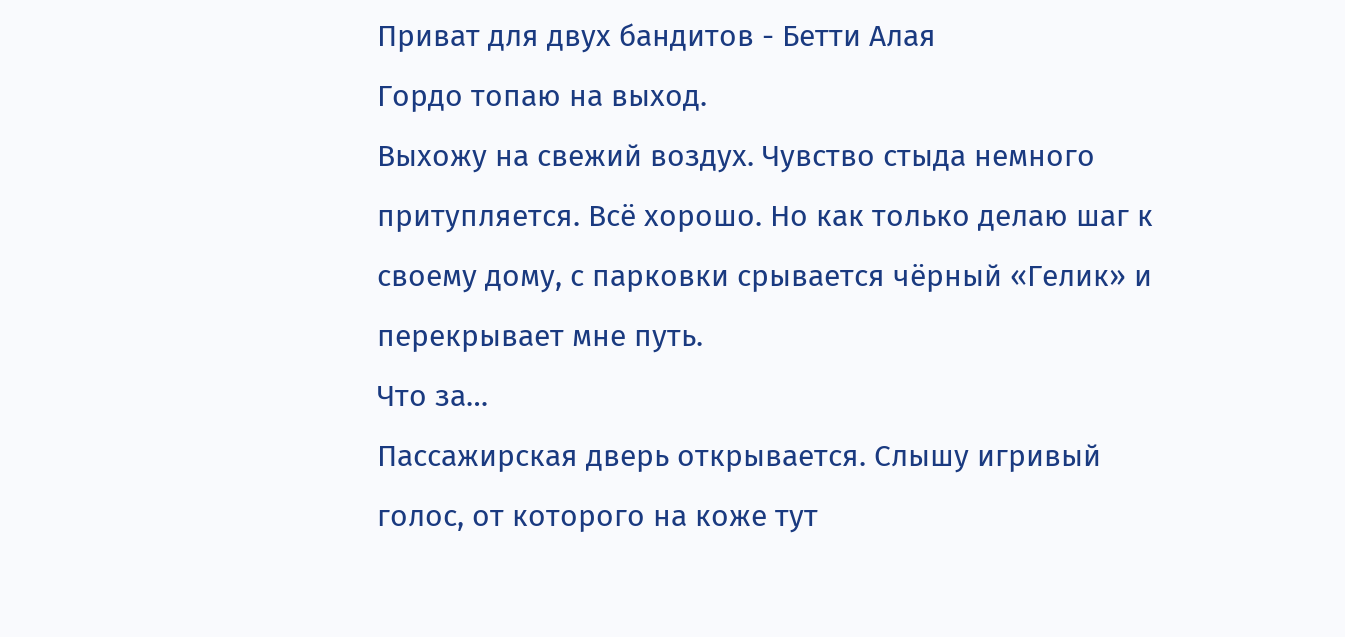Приват для двух бандитов - Бетти Алая
Гордо топаю на выход.
Выхожу на свежий воздух. Чувство стыда немного притупляется. Всё хорошо. Но как только делаю шаг к своему дому, с парковки срывается чёрный «Гелик» и перекрывает мне путь.
Что за…
Пассажирская дверь открывается. Слышу игривый голос, от которого на коже тут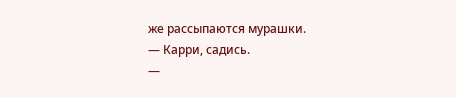же рассыпаются мурашки.
— Карри, садись.
—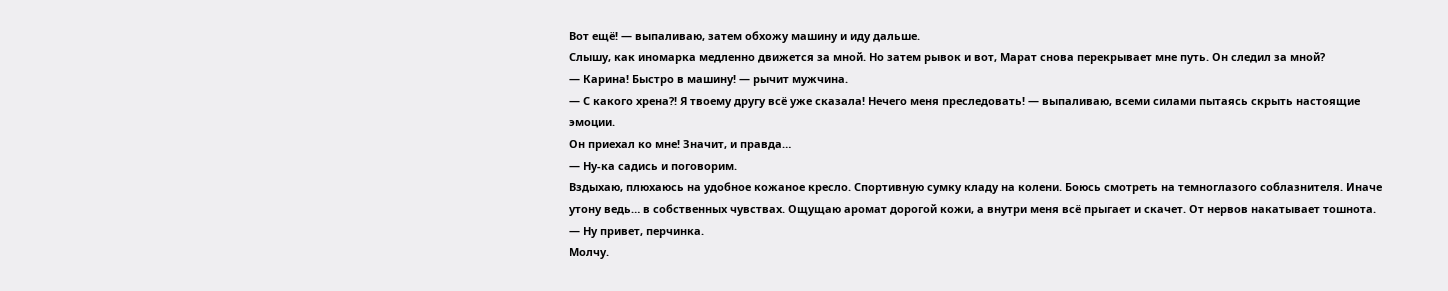Вот ещё! — выпаливаю, затем обхожу машину и иду дальше.
Слышу, как иномарка медленно движется за мной. Но затем рывок и вот, Марат снова перекрывает мне путь. Он следил за мной?
— Карина! Быстро в машину! — рычит мужчина.
— С какого хрена?! Я твоему другу всё уже сказала! Нечего меня преследовать! — выпаливаю, всеми силами пытаясь скрыть настоящие эмоции.
Он приехал ко мне! Значит, и правда…
— Ну-ка садись и поговорим.
Вздыхаю, плюхаюсь на удобное кожаное кресло. Спортивную сумку кладу на колени. Боюсь смотреть на темноглазого соблазнителя. Иначе утону ведь… в собственных чувствах. Ощущаю аромат дорогой кожи, а внутри меня всё прыгает и скачет. От нервов накатывает тошнота.
— Ну привет, перчинка.
Молчу.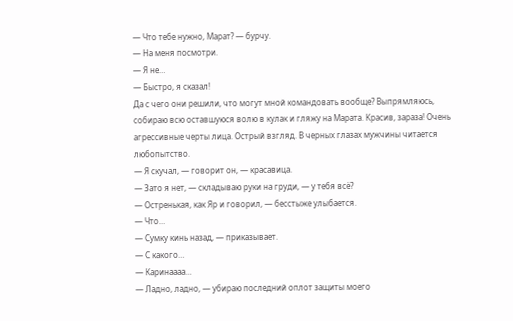— Что тебе нужно, Марат? — бурчу.
— На меня посмотри.
— Я не…
— Быстро, я сказал!
Да с чего они решили, что могут мной командовать вообще? Выпрямляюсь, собираю всю оставшуюся волю в кулак и гляжу на Марата. Красив, зараза! Очень агрессивные черты лица. Острый взгляд. В черных глазах мужчины читается любопытство.
— Я скучал, — говорит он, — красавица.
— Зато я нет, — складываю руки на груди, — у тебя всё?
— Остренькая, как Яр и говорил, — бесстыже улыбается.
— Что…
— Сумку кинь назад, — приказывает.
— С какого…
— Каринаааа…
— Ладно, ладно, — убираю последний оплот защиты моего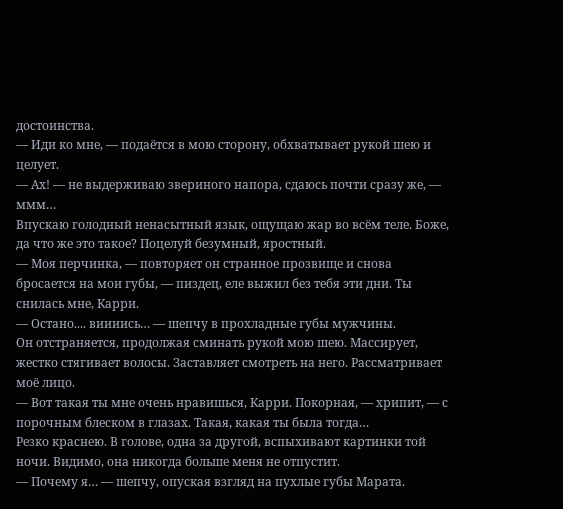достоинства.
— Иди ко мне, — подаётся в мою сторону, обхватывает рукой шею и целует.
— Ах! — не выдерживаю звериного напора, сдаюсь почти сразу же, — ммм…
Впускаю голодный ненасытный язык, ощущаю жар во всём теле. Боже, да что же это такое? Поцелуй безумный, яростный.
— Моя перчинка, — повторяет он странное прозвище и снова бросается на мои губы, — пиздец, еле выжил без тебя эти дни. Ты снилась мне, Карри.
— Остано.... виииись… — шепчу в прохладные губы мужчины.
Он отстраняется, продолжая сминать рукой мою шею. Массирует, жестко стягивает волосы. Заставляет смотреть на него. Рассматривает моё лицо.
— Вот такая ты мне очень нравишься, Карри. Покорная, — хрипит, — с порочным блеском в глазах. Такая, какая ты была тогда…
Резко краснею. В голове, одна за другой, вспыхивают картинки той ночи. Видимо, она никогда больше меня не отпустит.
— Почему я… — шепчу, опуская взгляд на пухлые губы Марата.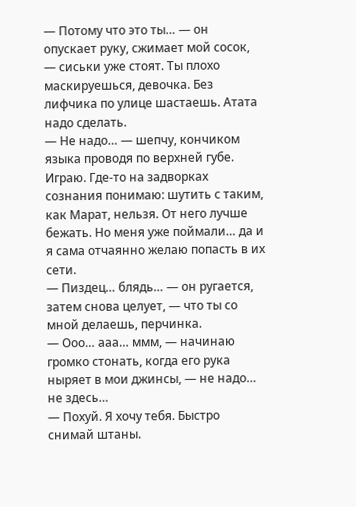— Потому что это ты… — он опускает руку, сжимает мой сосок, — сиськи уже стоят. Ты плохо маскируешься, девочка. Без лифчика по улице шастаешь. Атата надо сделать.
— Не надо… — шепчу, кончиком языка проводя по верхней губе.
Играю. Где-то на задворках сознания понимаю: шутить с таким, как Марат, нельзя. От него лучше бежать. Но меня уже поймали… да и я сама отчаянно желаю попасть в их сети.
— Пиздец… блядь… — он ругается, затем снова целует, — что ты со мной делаешь, перчинка.
— Ооо… ааа… ммм, — начинаю громко стонать, когда его рука ныряет в мои джинсы, — не надо… не здесь…
— Похуй. Я хочу тебя. Быстро снимай штаны.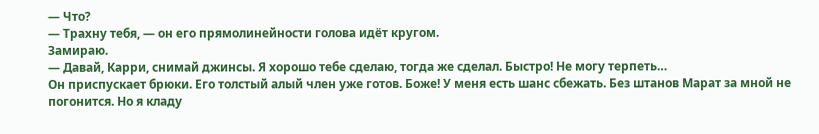— Что?
— Трахну тебя, — он его прямолинейности голова идёт кругом.
Замираю.
— Давай, Карри, снимай джинсы. Я хорошо тебе сделаю, тогда же сделал. Быстро! Не могу терпеть…
Он приспускает брюки. Его толстый алый член уже готов. Боже! У меня есть шанс сбежать. Без штанов Марат за мной не погонится. Но я кладу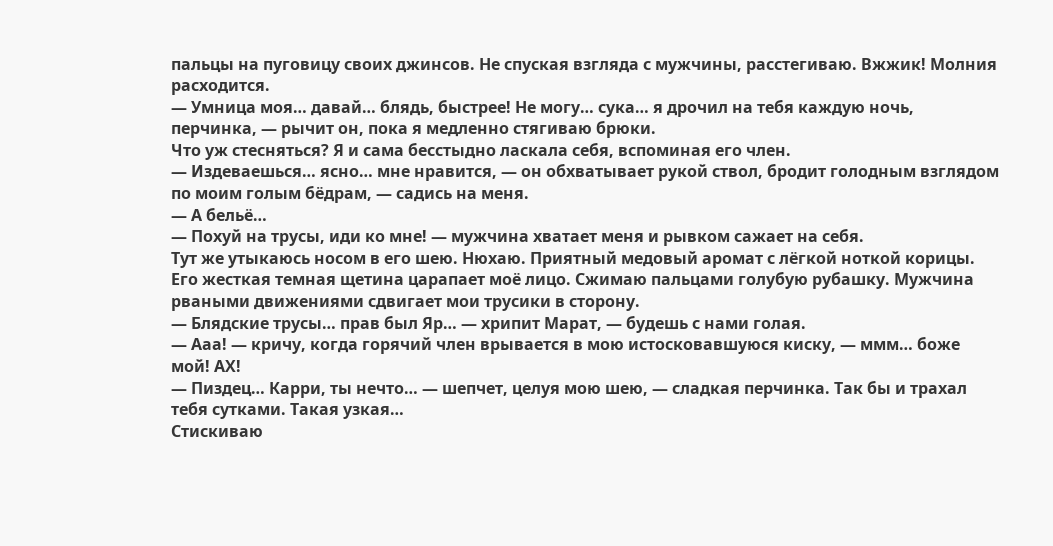пальцы на пуговицу своих джинсов. Не спуская взгляда с мужчины, расстегиваю. Вжжик! Молния расходится.
— Умница моя… давай… блядь, быстрее! Не могу… сука… я дрочил на тебя каждую ночь, перчинка, — рычит он, пока я медленно стягиваю брюки.
Что уж стесняться? Я и сама бесстыдно ласкала себя, вспоминая его член.
— Издеваешься… ясно… мне нравится, — он обхватывает рукой ствол, бродит голодным взглядом по моим голым бёдрам, — садись на меня.
— А бельё…
— Похуй на трусы, иди ко мне! — мужчина хватает меня и рывком сажает на себя.
Тут же утыкаюсь носом в его шею. Нюхаю. Приятный медовый аромат с лёгкой ноткой корицы. Его жесткая темная щетина царапает моё лицо. Сжимаю пальцами голубую рубашку. Мужчина рваными движениями сдвигает мои трусики в сторону.
— Блядские трусы… прав был Яр… — хрипит Марат, — будешь с нами голая.
— Ааа! — кричу, когда горячий член врывается в мою истосковавшуюся киску, — ммм… боже мой! АХ!
— Пиздец… Карри, ты нечто… — шепчет, целуя мою шею, — сладкая перчинка. Так бы и трахал тебя сутками. Такая узкая…
Стискиваю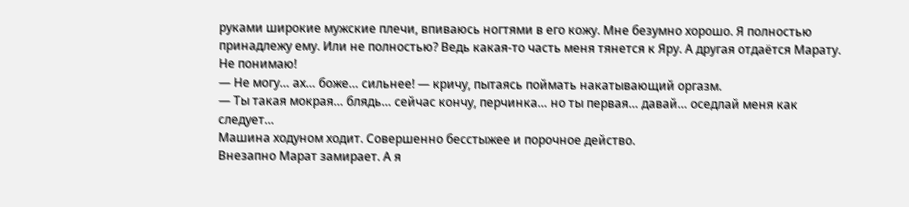руками широкие мужские плечи, впиваюсь ногтями в его кожу. Мне безумно хорошо. Я полностью принадлежу ему. Или не полностью? Ведь какая-то часть меня тянется к Яру. А другая отдаётся Марату. Не понимаю!
— Не могу… ах… боже… сильнее! — кричу, пытаясь поймать накатывающий оргазм.
— Ты такая мокрая… блядь… сейчас кончу, перчинка… но ты первая… давай… оседлай меня как следует…
Машина ходуном ходит. Совершенно бесстыжее и порочное действо.
Внезапно Марат замирает. А я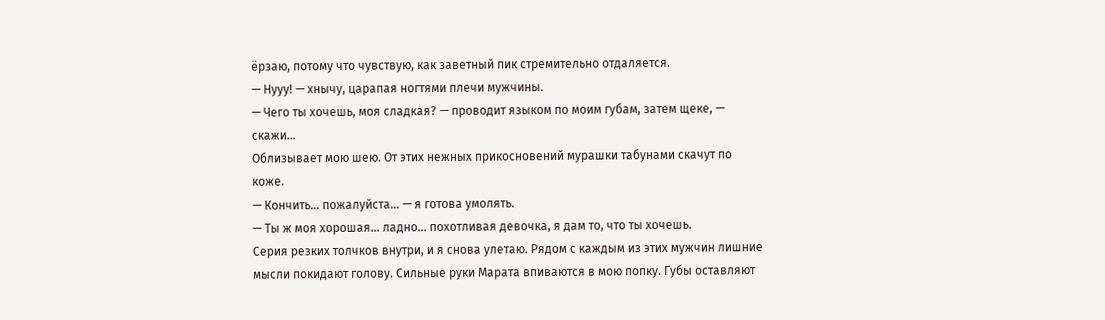ёрзаю, потому что чувствую, как заветный пик стремительно отдаляется.
— Нууу! — хнычу, царапая ногтями плечи мужчины.
— Чего ты хочешь, моя сладкая? — проводит языком по моим губам, затем щеке, — скажи…
Облизывает мою шею. От этих нежных прикосновений мурашки табунами скачут по коже.
— Кончить… пожалуйста… — я готова умолять.
— Ты ж моя хорошая… ладно… похотливая девочка, я дам то, что ты хочешь.
Серия резких толчков внутри, и я снова улетаю. Рядом с каждым из этих мужчин лишние мысли покидают голову. Сильные руки Марата впиваются в мою попку. Губы оставляют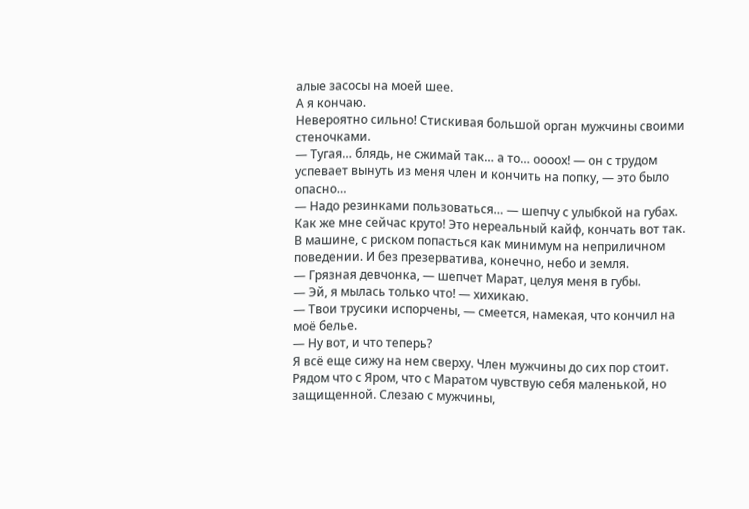алые засосы на моей шее.
А я кончаю.
Невероятно сильно! Стискивая большой орган мужчины своими стеночками.
— Тугая… блядь, не сжимай так… а то… оооох! — он с трудом успевает вынуть из меня член и кончить на попку, — это было опасно…
— Надо резинками пользоваться… — шепчу с улыбкой на губах.
Как же мне сейчас круто! Это нереальный кайф, кончать вот так. В машине, с риском попасться как минимум на неприличном поведении. И без презерватива, конечно, небо и земля.
— Грязная девчонка, — шепчет Марат, целуя меня в губы.
— Эй, я мылась только что! — хихикаю.
— Твои трусики испорчены, — смеется, намекая, что кончил на моё белье.
— Ну вот, и что теперь?
Я всё еще сижу на нем сверху. Член мужчины до сих пор стоит. Рядом что с Яром, что с Маратом чувствую себя маленькой, но защищенной. Слезаю с мужчины,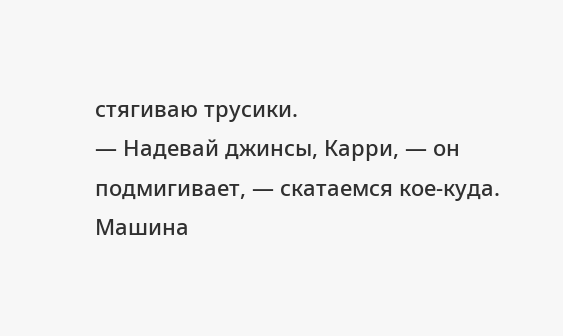стягиваю трусики.
— Надевай джинсы, Карри, — он подмигивает, — скатаемся кое-куда.
Машина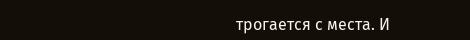трогается с места. И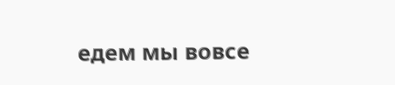едем мы вовсе